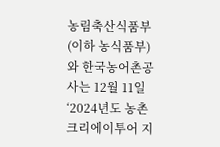농림축산식품부(이하 농식품부)와 한국농어촌공사는 12월 11일 ‘2024년도 농촌 크리에이투어 지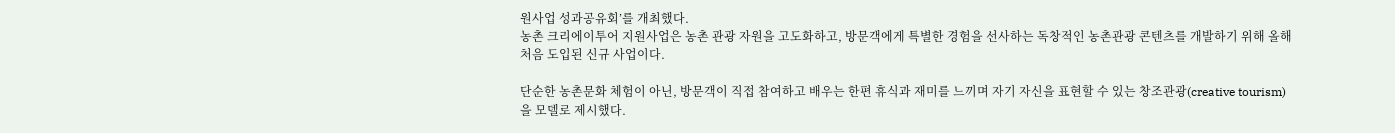원사업 성과공유회’를 개최했다.
농촌 크리에이투어 지원사업은 농촌 관광 자원을 고도화하고, 방문객에게 특별한 경험을 선사하는 독창적인 농촌관광 콘텐츠를 개발하기 위해 올해 처음 도입된 신규 사업이다.

단순한 농촌문화 체험이 아닌, 방문객이 직접 참여하고 배우는 한편 휴식과 재미를 느끼며 자기 자신을 표현할 수 있는 창조관광(creative tourism)을 모델로 제시했다.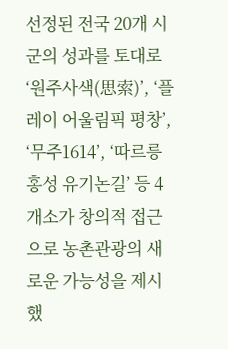선정된 전국 20개 시군의 성과를 토대로 ‘원주사색(思索)’, ‘플레이 어울림픽 평창’, ‘무주1614’, ‘따르릉 홍성 유기논길’ 등 4개소가 창의적 접근으로 농촌관광의 새로운 가능성을 제시했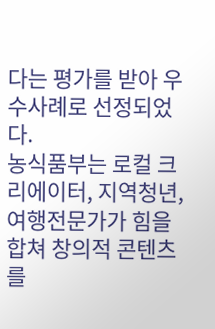다는 평가를 받아 우수사례로 선정되었다.
농식품부는 로컬 크리에이터, 지역청년, 여행전문가가 힘을 합쳐 창의적 콘텐츠를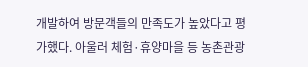개발하여 방문객들의 만족도가 높았다고 평가했다. 아울러 체험·휴양마을 등 농촌관광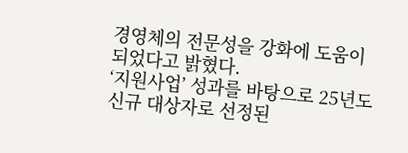경영체의 전문성을 강화에 도움이 되었다고 밝혔다.
‘지원사업’ 성과를 바탕으로 25년도 신규 대상자로 선정된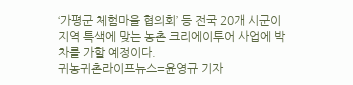‘가평군 체험마을 협의회’ 등 전국 20개 시군이 지역 특색에 맞는 농촌 크리에이투어 사업에 박차를 가할 예정이다.
귀농귀촌라이프뉴스=윤영규 기자